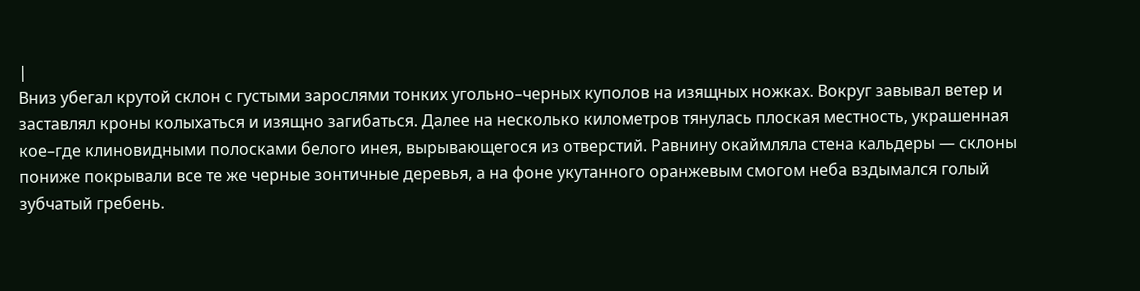|
Вниз убегал крутой склон с густыми зарослями тонких угольно–черных куполов на изящных ножках. Вокруг завывал ветер и заставлял кроны колыхаться и изящно загибаться. Далее на несколько километров тянулась плоская местность, украшенная кое–где клиновидными полосками белого инея, вырывающегося из отверстий. Равнину окаймляла стена кальдеры — склоны пониже покрывали все те же черные зонтичные деревья, а на фоне укутанного оранжевым смогом неба вздымался голый зубчатый гребень.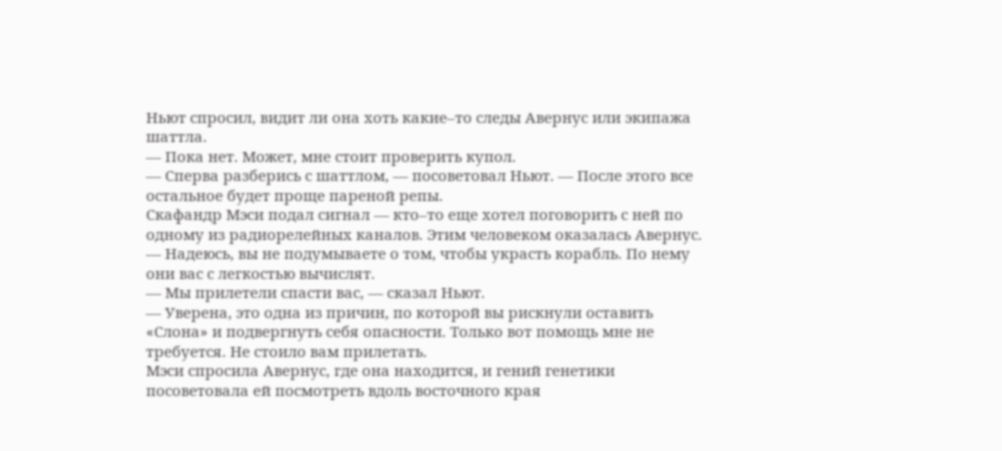Ньют спросил, видит ли она хоть какие–то следы Авернус или экипажа шаттла.
— Пока нет. Может, мне стоит проверить купол.
— Сперва разберись с шаттлом, — посоветовал Ньют. — После этого все остальное будет проще пареной репы.
Скафандр Мэси подал сигнал — кто–то еще хотел поговорить с ней по одному из радиорелейных каналов. Этим человеком оказалась Авернус.
— Надеюсь, вы не подумываете о том, чтобы украсть корабль. По нему они вас с легкостью вычислят.
— Мы прилетели спасти вас, — сказал Ньют.
— Уверена, это одна из причин, по которой вы рискнули оставить «Слона» и подвергнуть себя опасности. Только вот помощь мне не требуется. Не стоило вам прилетать.
Мэси спросила Авернус, где она находится, и гений генетики посоветовала ей посмотреть вдоль восточного края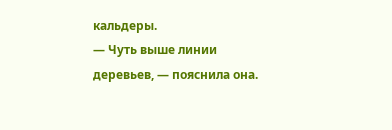кальдеры.
— Чуть выше линии деревьев, — пояснила она.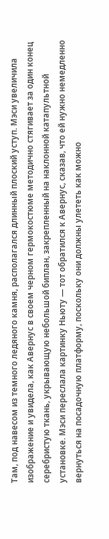Там, под навесом из темного ледяного камня, располагался длинный плоский уступ. Мэси увеличила изображение и увидела, как Авернус в своем черном гермокостюме методично стягивает за один конец серебристую ткань, укрывающую небольшой биплан, закрепленный на наклонной катапультной установке. Мэси переслала картинку Ньюту — тот обратился к Авернус, сказав, что ей нужно немедленно вернуться на посадочную платформу, поскольку они должны улететь как можно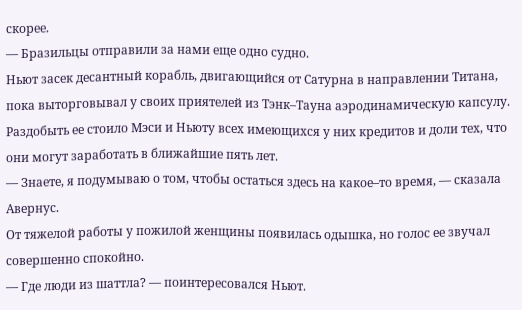скорее.
— Бразильцы отправили за нами еще одно судно.
Ньют засек десантный корабль, двигающийся от Сатурна в направлении Титана, пока выторговывал у своих приятелей из Тэнк–Тауна аэродинамическую капсулу. Раздобыть ее стоило Мэси и Ньюту всех имеющихся у них кредитов и доли тех, что они могут заработать в ближайшие пять лет.
— Знаете, я подумываю о том, чтобы остаться здесь на какое–то время, — сказала Авернус.
От тяжелой работы у пожилой женщины появилась одышка, но голос ее звучал совершенно спокойно.
— Где люди из шаттла? — поинтересовался Ньют.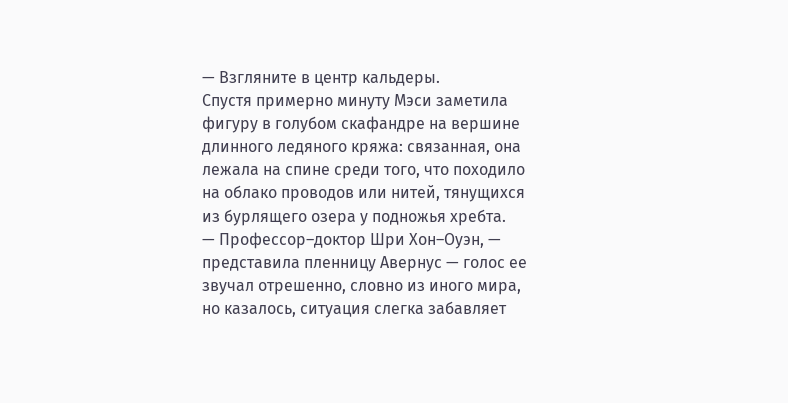— Взгляните в центр кальдеры.
Спустя примерно минуту Мэси заметила фигуру в голубом скафандре на вершине длинного ледяного кряжа: связанная, она лежала на спине среди того, что походило на облако проводов или нитей, тянущихся из бурлящего озера у подножья хребта.
— Профессор–доктор Шри Хон–Оуэн, — представила пленницу Авернус — голос ее звучал отрешенно, словно из иного мира, но казалось, ситуация слегка забавляет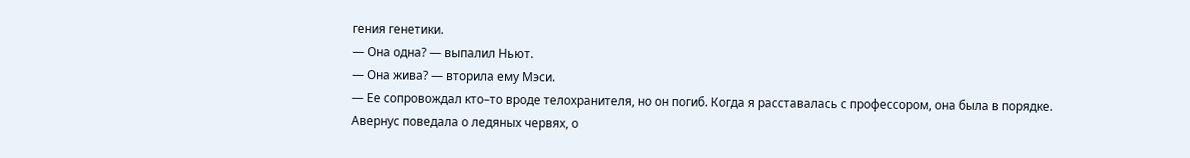гения генетики.
— Она одна? — выпалил Ньют.
— Она жива? — вторила ему Мэси.
— Ее сопровождал кто–то вроде телохранителя, но он погиб. Когда я расставалась с профессором, она была в порядке.
Авернус поведала о ледяных червях, о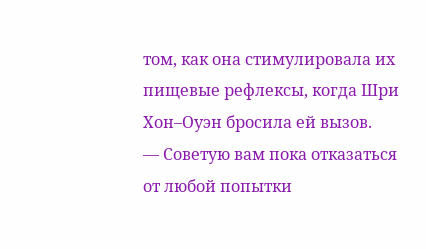том, как она стимулировала их пищевые рефлексы, когда Шри Хон–Оуэн бросила ей вызов.
— Советую вам пока отказаться от любой попытки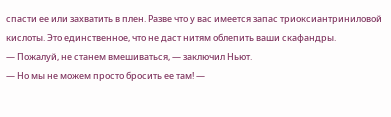спасти ее или захватить в плен. Разве что у вас имеется запас триоксиантриниловой кислоты. Это единственное, что не даст нитям облепить ваши скафандры.
— Пожалуй, не станем вмешиваться, — заключил Ньют.
— Но мы не можем просто бросить ее там! —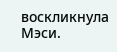воскликнула Мэси.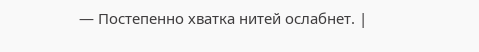— Постепенно хватка нитей ослабнет. |